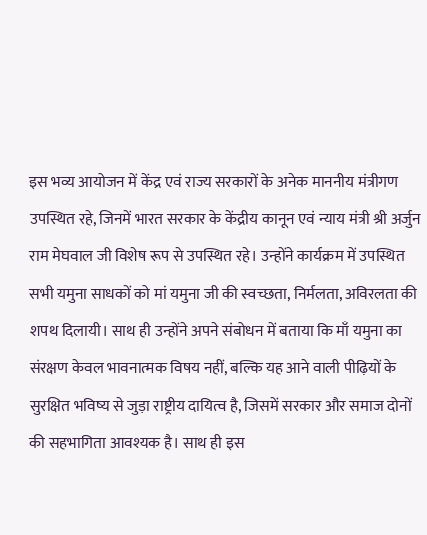इस भव्य आयोजन में केंद्र एवं राज्य सरकारों के अनेक माननीय मंत्रीगण उपस्थित रहे, जिनमें भारत सरकार के केंद्रीय कानून एवं न्याय मंत्री श्री अर्जुन राम मेघवाल जी विशेष रूप से उपस्थित रहे। उन्होंने कार्यक्रम में उपस्थित सभी यमुना साधकों को मां यमुना जी की स्वच्छता, निर्मलता, अविरलता की शपथ दिलायी। साथ ही उन्होंने अपने संबोधन में बताया कि माँ यमुना का संरक्षण केवल भावनात्मक विषय नहीं, बल्कि यह आने वाली पीढ़ियों के सुरक्षित भविष्य से जुड़ा राष्ट्रीय दायित्व है, जिसमें सरकार और समाज दोनों की सहभागिता आवश्यक है। साथ ही इस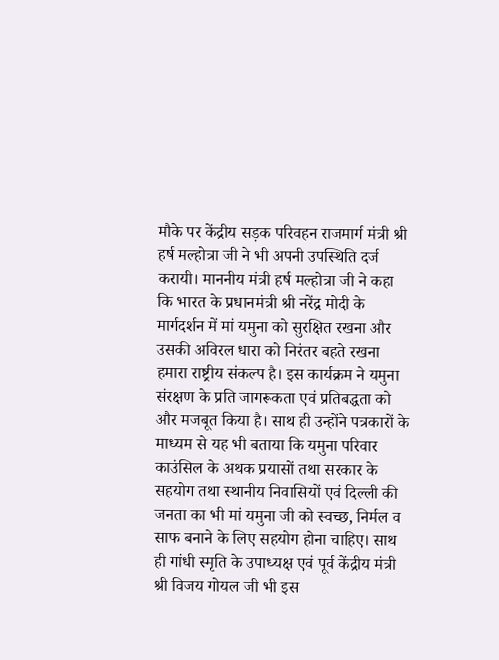मौके पर केंद्रीय सड़क परिवहन राजमार्ग मंत्री श्री हर्ष मल्होत्रा जी ने भी अपनी उपस्थिति दर्ज करायी। माननीय मंत्री हर्ष मल्होत्रा जी ने कहा कि भारत के प्रधानमंत्री श्री नरेंद्र मोदी के मार्गदर्शन में मां यमुना को सुरक्षित रखना और उसकी अविरल धारा को निरंतर बहते रखना हमारा राष्ट्रीय संकल्प है। इस कार्यक्रम ने यमुना संरक्षण के प्रति जागरूकता एवं प्रतिबद्धता को और मजबूत किया है। साथ ही उन्होंने पत्रकारों के माध्यम से यह भी बताया कि यमुना परिवार काउंसिल के अथक प्रयासों तथा सरकार के सहयोग तथा स्थानीय निवासियों एवं दिल्ली की जनता का भी मां यमुना जी को स्वच्छ, निर्मल व साफ बनाने के लिए सहयोग होना चाहिए। साथ ही गांधी स्मृति के उपाध्यक्ष एवं पूर्व केंद्रीय मंत्री श्री विजय गोयल जी भी इस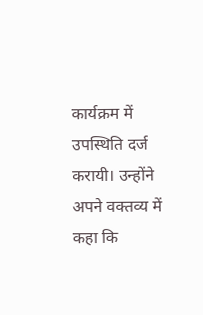कार्यक्रम में उपस्थिति दर्ज करायी। उन्होंने अपने वक्तव्य में कहा कि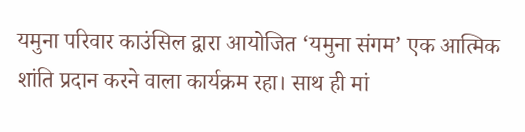यमुना परिवार काउंसिल द्वारा आयोजित ‘यमुना संगम’ एक आत्मिक शांति प्रदान करने वाला कार्यक्रम रहा। साथ ही मां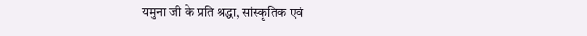यमुना जी के प्रति श्रद्धा, सांस्कृतिक एवं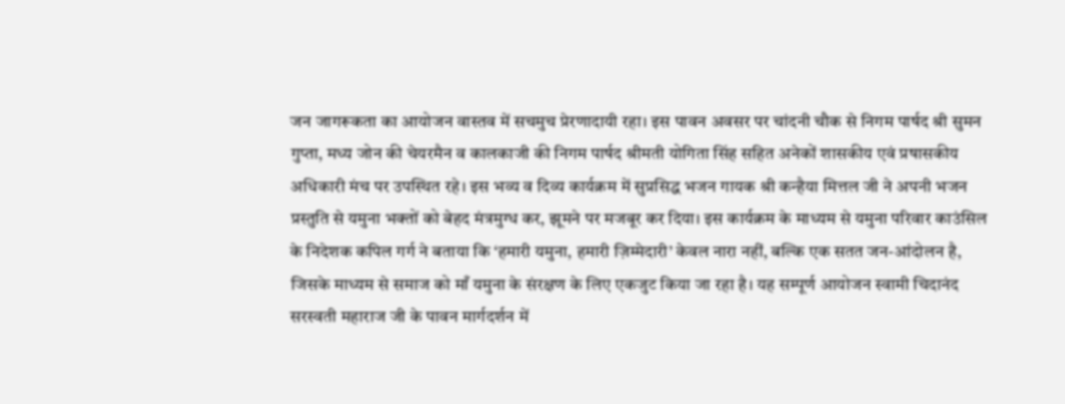जन जागरूकता का आयोजन वास्तव में सचमुच प्रेरणादायी रहा। इस पावन अवसर पर चांदनी चौक से निगम पार्षद श्री सुमन गुप्ता, मध्य जोन की चेयरमैन व कालकाजी की निगम पार्षद श्रीमती योगिता सिंह सहित अनेकों शासकीय एवं प्रषासकीय अधिकारी मंच पर उपस्थित रहे। इस भव्य व दिव्य कार्यक्रम में सुप्रसिद्ध भजन गायक श्री कन्हैया मित्तल जी ने अपनी भजन प्रस्तुति से यमुना भक्तों को बेहद मंत्रमुग्ध कर, झूमने पर मजबूर कर दिया। इस कार्यक्रम के माध्यम से यमुना परिवार काउंसिल के निदेशक कपिल गर्ग ने बताया कि ‘हमारी यमुना, हमारी ज़िम्मेदारी’ केवल नारा नहीं, बल्कि एक सतत जन-आंदोलन है, जिसके माध्यम से समाज को माँ यमुना के संरक्षण के लिए एकजुट किया जा रहा है। यह सम्पूर्ण आयोजन स्वामी चिदानंद सरस्वती महाराज जी के पावन मार्गदर्शन में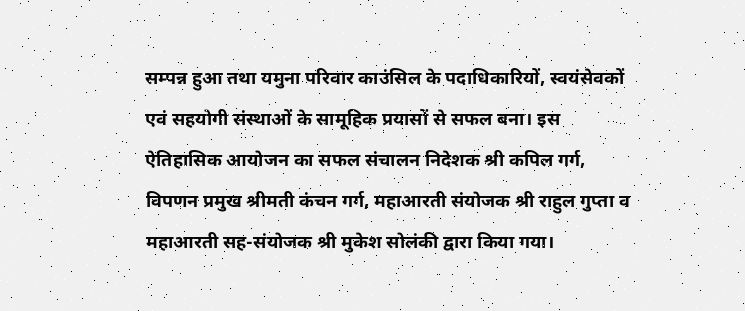सम्पन्न हुआ तथा यमुना परिवार काउंसिल के पदाधिकारियों, स्वयंसेवकों एवं सहयोगी संस्थाओं के सामूहिक प्रयासों से सफल बना। इस ऐतिहासिक आयोजन का सफल संचालन निदेशक श्री कपिल गर्ग, विपणन प्रमुख श्रीमती कंचन गर्ग, महाआरती संयोजक श्री राहुल गुप्ता व महाआरती सह-संयोजक श्री मुकेश सोलंकी द्वारा किया गया।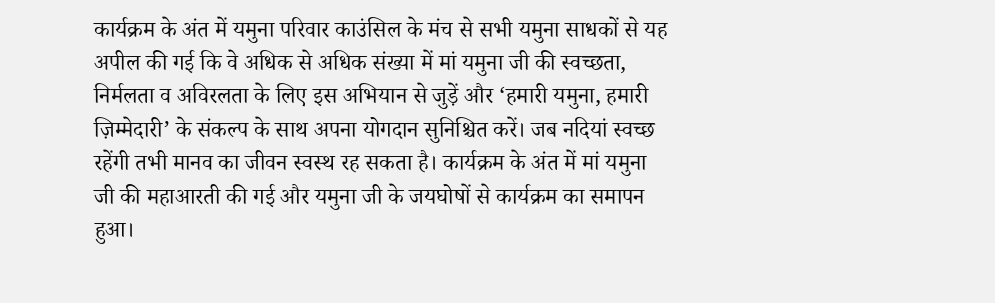कार्यक्रम के अंत में यमुना परिवार काउंसिल के मंच से सभी यमुना साधकों से यह अपील की गई कि वे अधिक से अधिक संख्या में मां यमुना जी की स्वच्छता, निर्मलता व अविरलता के लिए इस अभियान से जुड़ें और ‘हमारी यमुना, हमारी ज़िम्मेदारी’ के संकल्प के साथ अपना योगदान सुनिश्चित करें। जब नदियां स्वच्छ रहेंगी तभी मानव का जीवन स्वस्थ रह सकता है। कार्यक्रम के अंत में मां यमुना जी की महाआरती की गई और यमुना जी के जयघोषों से कार्यक्रम का समापन हुआ।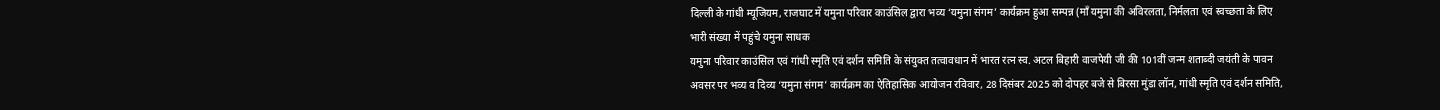दिल्ली के गांधी म्यूजियम, राजघाट में यमुना परिवार काउंसिल द्वारा भव्य ‘यमुना संगम’ कार्यक्रम हुआ सम्पन्न (माँ यमुना की अविरलता, निर्मलता एवं स्वच्छता के लिए भारी संख्या में पहुंचे यमुना साधक
यमुना परिवार काउंसिल एवं गांधी स्मृति एवं दर्शन समिति के संयुक्त तत्वावधान में भारत रत्न स्व. अटल बिहारी वाजपेयी जी की 101वीं जन्म शताब्दी जयंती के पावन अवसर पर भव्य व दिव्य ‘यमुना संगम’ कार्यक्रम का ऐतिहासिक आयोजन रविवार, 28 दिसंबर 2025 को दोपहर बजे से बिरसा मुंडा लॉन, गांधी स्मृति एवं दर्शन समिति,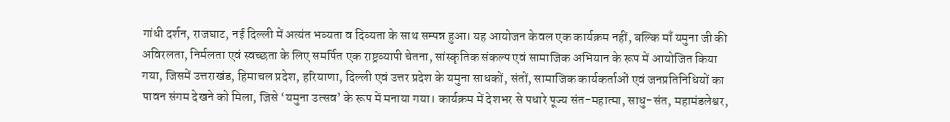गांधी दर्शन, राजघाट, नई दिल्ली में अत्यंत भव्यता व दिव्यता के साथ सम्पन्न हुआ। यह आयोजन केवल एक कार्यक्रम नहीं, बल्कि माँ यमुना जी की अविरलता, निर्मलता एवं स्वच्छता के लिए समर्पित एक राष्ट्रव्यापी चेतना, सांस्कृतिक संकल्प एवं सामाजिक अभियान के रूप में आयोजित किया गया, जिसमें उत्तराखंड, हिमाचल प्रदेश, हरियाणा, दिल्ली एवं उत्तर प्रदेश के यमुना साधकों, संतों, सामाजिक कार्यकर्ताओं एवं जनप्रतिनिधियों का पावन संगम देखने को मिला, जिसे ‘यमुना उत्सव’ के रूप में मनाया गया। कार्यक्रम में देशभर से पधारे पूज्य संत-महात्मा, साधु-संत, महामंडलेश्वर,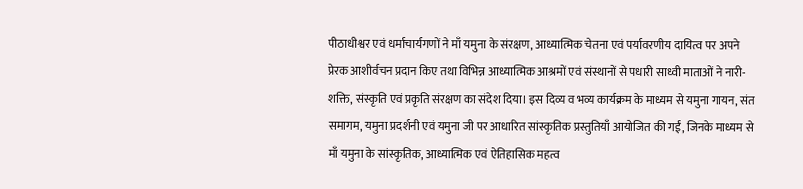पीठाधीश्वर एवं धर्माचार्यगणों ने माँ यमुना के संरक्षण, आध्यात्मिक चेतना एवं पर्यावरणीय दायित्व पर अपने प्रेरक आशीर्वचन प्रदान किए तथा विभिन्न आध्यात्मिक आश्रमों एवं संस्थानों से पधारी साध्वी माताओं ने नारी-शक्ति, संस्कृति एवं प्रकृति संरक्षण का संदेश दिया। इस दिव्य व भव्य कार्यक्रम के माध्यम से यमुना गायन, संत समागम, यमुना प्रदर्शनी एवं यमुना जी पर आधारित सांस्कृतिक प्रस्तुतियाँ आयोजित की गईं, जिनके माध्यम से माँ यमुना के सांस्कृतिक, आध्यात्मिक एवं ऐतिहासिक महत्व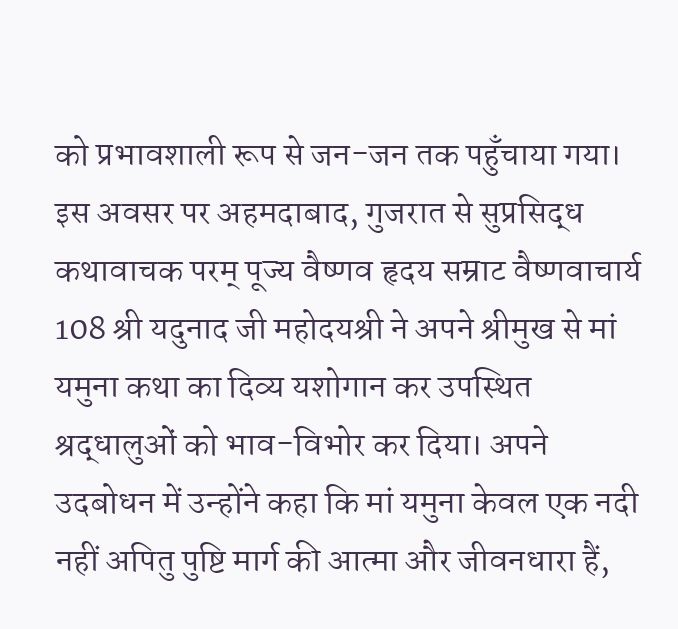को प्रभावशाली रूप से जन-जन तक पहुँचाया गया। इस अवसर पर अहमदाबाद, गुजरात से सुप्रसिद्ध कथावाचक परम् पूज्य वैष्णव हृदय सम्राट वैष्णवाचार्य 108 श्री यदुनाद जी महोदयश्री ने अपने श्रीमुख से मां यमुना कथा का दिव्य यशोगान कर उपस्थित श्रद्धालुओं को भाव-विभोर कर दिया। अपने उदबोधन में उन्होंने कहा कि मां यमुना केवल एक नदी नहीं अपितु पुष्टि मार्ग की आत्मा और जीवनधारा हैं,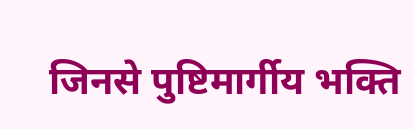जिनसे पुष्टिमार्गीय भक्ति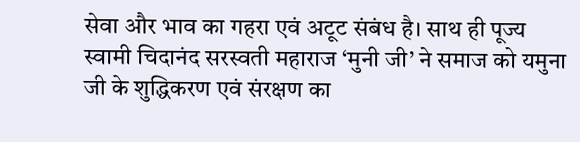सेवा और भाव का गहरा एवं अटूट संबंध है। साथ ही पूज्य स्वामी चिदानंद सरस्वती महाराज ‘मुनी जी’ ने समाज को यमुना जी के शुद्धिकरण एवं संरक्षण का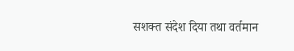सशक्त संदेश दिया तथा वर्तमान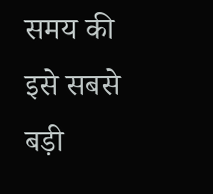समय की इसे सबसे बड़ी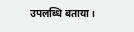उपलब्धि बताया।